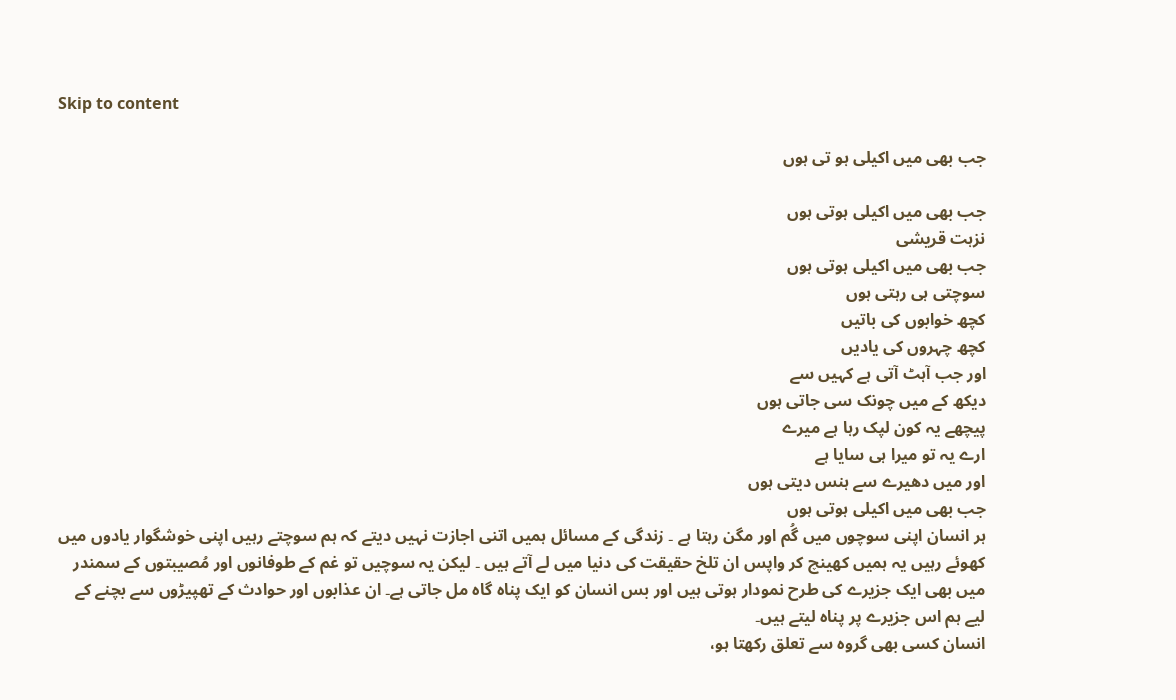Skip to content

جب بھی میں اکیلی ہو تی ہوں

جب بھی میں اکیلی ہوتی ہوں
نزہت قریشی
جب بھی میں اکیلی ہوتی ہوں
سوچتی ہی رہتی ہوں
کچھ خوابوں کی باتیں
کچھ چہروں کی یادیں
اور جب آہٹ آتی ہے کہیں سے
دیکھ کے میں چونک سی جاتی ہوں
پیچھے یہ کون لپک رہا ہے میرے
ارے یہ تو میرا ہی سایا ہے
اور میں دھیرے سے ہنس دیتی ہوں
جب بھی میں اکیلی ہوتی ہوں
ہر انسان اپنی سوچوں میں گُم اور مگن رہتا ہے ۔ زندگی کے مسائل ہمیں اتنی اجازت نہیں دیتے کہ ہم سوچتے رہیں اپنی خوشگوار یادوں میں کھوئے رہیں یہ ہمیں کھینچ کر واپس ان تلخ حقیقت کی دنیا میں لے آتے ہیں ۔ لیکن یہ سوچیں تو غم کے طوفانوں اور مُصیبتوں کے سمندر میں بھی ایک جزیرے کی طرح نمودار ہوتی ہیں اور بس انسان کو ایک پناہ گاہ مل جاتی ہے۔ ان عذابوں اور حوادث کے تھپیڑوں سے بچنے کے لیے ہم اس جزیرے پر پناہ لیتے ہیں۔
انسان کسی بھی گروہ سے تعلق رکھتا ہو،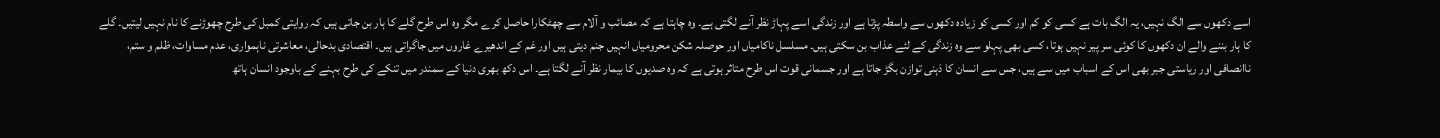اسے دکھوں سے الگ نہیں، یہ الگ بات ہے کسی کو کم اور کسی کو زیادہ دکھوں سے واسطہ پڑتا ہے اور زندگی اسے پہاڑ نظر آنے لگتی ہے۔ وہ چاہتا ہے کہ مصائب و آلام سے چھٹکارا حاصل کر ے مگر وہ اس طرح گلے کا ہار بن جاتی ہیں کہ روایتی کمبل کی طرح چھوڑنے کا نام نہیں لیتیں۔ گلے کا ہار بننے والے ان دکھوں کا کوئی سر پیر نہیں ہوتا، کسی بھی پہلو سے وہ زندگی کے لئے عذاب بن سکتی ہیں۔ مسلسل ناکامیاں اور حوصلہ شکن محرومیاں انہیں جنم دیتی ہیں اور غم کے اندھیرے غاروں میں جاگراتی ہیں۔ اقتصادی بدحالی، معاشرتی ناہمواری، عدم مساوات، ظلم و ستم، ناانصافی اور ریاستی جبر بھی اس کے اسباب میں سے ہیں، جس سے انسان کا ذہنی توازن بگڑ جاتا ہے اور جسمانی قوت اس طرح متاثر ہوتی ہے کہ وہ صدیوں کا بیمار نظر آنے لگتا ہے۔ اس دکھ بھری دنیا کے سمندر میں تنکے کی طرح بہنے کے باوجود انسان ہاتھ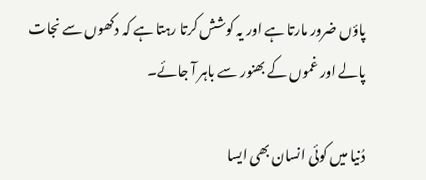پاؤں ضرور مارتا ہے اور یہ کوشش کرتا رہتا ہے کہ دکھوں سے نجات پالے اور غموں کے بھنور سے باہر آ جائے۔

دُنیا میں کوئی انسان بھی ایسا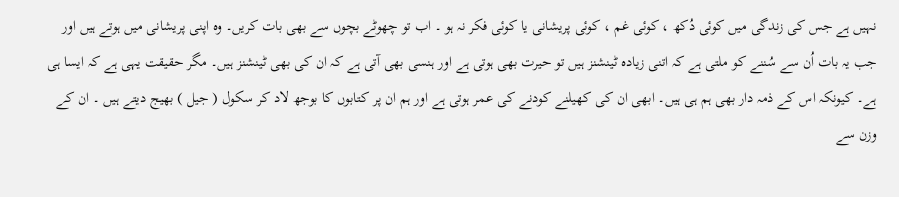نہیں ہے جس کی زندگی میں کوئی دُکھ ، کوئی غم ، کوئی پریشانی یا کوئی فکر نہ ہو ۔ اب تو چھوٹے بچوں سے بھی بات کریں۔ وہ اپنی پریشانی میں ہوتے ہیں اور جب یہ بات اُن سے سُننے کو ملتی ہے کہ اتنی زیادہ ٹینشنز ہیں تو حیرت بھی ہوتی ہے اور ہنسی بھی آتی ہے کہ ان کی بھی ٹینشنز ہیں۔ مگر حقیقت یہی ہے کہ ایسا ہی ہے۔ کیونکہ اس کے ذمہ دار بھی ہم ہی ہیں۔ ابھی ان کی کھیلنے کودنے کی عمر ہوتی ہے اور ہم ان پر کتابوں کا بوجھ لاد کر سکول ( جیل ) بھیج دیتے ہیں ۔ ان کے وزن سے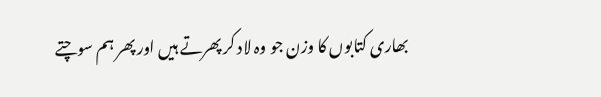بھاری کتابوں کا وزن جو وہ لاد کر پھرتے ہیں اور پھر ہم سوچتے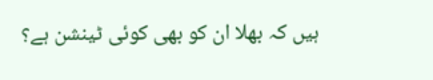ہیں کہ بھلا ان کو بھی کوئی ٹینشن ہے؟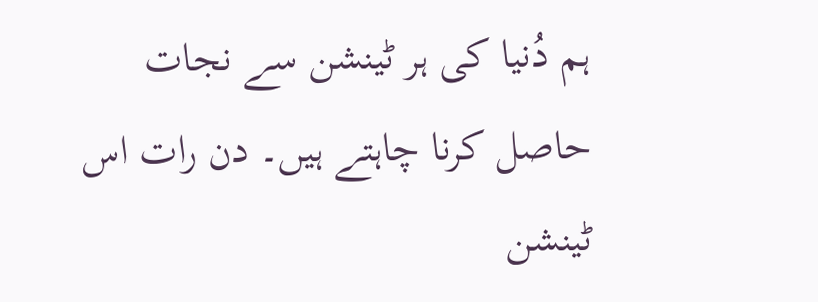ہم دُنیا کی ہر ٹینشن سے نجات حاصل کرنا چاہتے ہیں۔ دن رات اس ٹینشن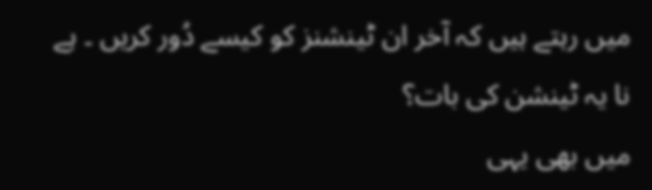میں رہتے ہیں کہ آخر ان ٹینشنز کو کیسے دُور کریں ۔ ہے نا یہ ٹینشن کی بات؟
میں بھی یہی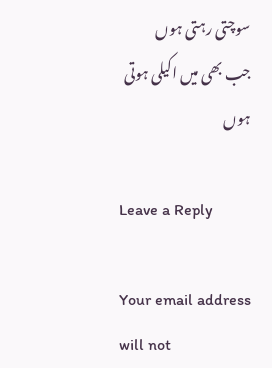سوچتی رہتی ہوں
جب بھی میں اکیلی ہوتی ہوں

Leave a Reply

Your email address will not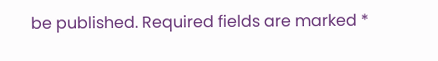be published. Required fields are marked *